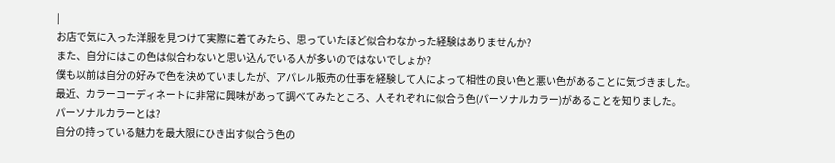|
お店で気に入った洋服を見つけて実際に着てみたら、思っていたほど似合わなかった経験はありませんか?
また、自分にはこの色は似合わないと思い込んでいる人が多いのではないでしょか?
僕も以前は自分の好みで色を決めていましたが、アパレル販売の仕事を経験して人によって相性の良い色と悪い色があることに気づきました。
最近、カラーコーディネートに非常に興味があって調べてみたところ、人それぞれに似合う色(パーソナルカラー)があることを知りました。
パーソナルカラーとは?
自分の持っている魅力を最大限にひき出す似合う色の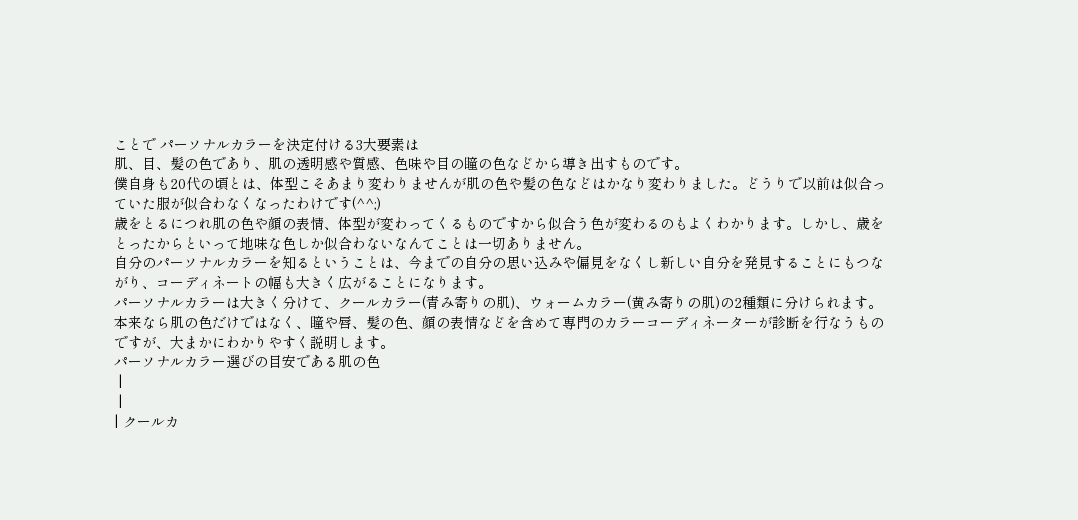ことで パーソナルカラーを決定付ける3大要素は
肌、目、髪の色であり、肌の透明感や質感、色味や目の瞳の色などから導き出すものです。
僕自身も20代の頃とは、体型こそあまり変わりませんが肌の色や髪の色などはかなり変わりました。どうりで以前は似合っていた服が似合わなくなったわけです(^^;)
歳をとるにつれ肌の色や顔の表情、体型が変わってくるものですから似合う色が変わるのもよくわかります。しかし、歳をとったからといって地味な色しか似合わないなんてことは一切ありません。
自分のパーソナルカラーを知るということは、今までの自分の思い込みや偏見をなくし新しい自分を発見することにもつながり、コーディネートの幅も大きく広がることになります。
パーソナルカラーは大きく分けて、クールカラー(青み寄りの肌)、ウォームカラー(黄み寄りの肌)の2種類に分けられます。本来なら肌の色だけではなく、瞳や唇、髪の色、顔の表情などを含めて専門のカラーコーディネーターが診断を行なうものですが、大まかにわかりやすく説明します。
パーソナルカラー選びの目安である肌の色
 |
 |
| クールカ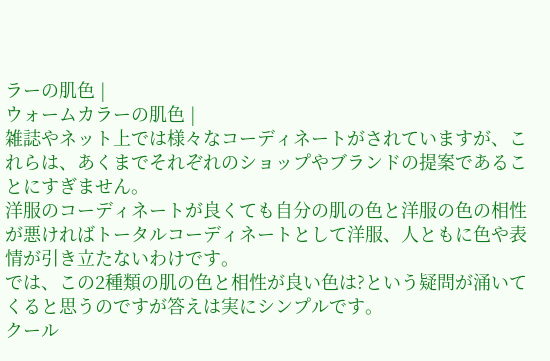ラーの肌色 |
ウォームカラーの肌色 |
雑誌やネット上では様々なコーディネートがされていますが、これらは、あくまでそれぞれのショップやブランドの提案であることにすぎません。
洋服のコーディネートが良くても自分の肌の色と洋服の色の相性が悪ければトータルコーディネートとして洋服、人ともに色や表情が引き立たないわけです。
では、この2種類の肌の色と相性が良い色は?という疑問が涌いてくると思うのですが答えは実にシンプルです。
クール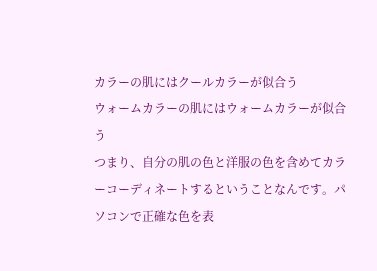カラーの肌にはクールカラーが似合う
ウォームカラーの肌にはウォームカラーが似合う
つまり、自分の肌の色と洋服の色を含めてカラーコーディネートするということなんです。パソコンで正確な色を表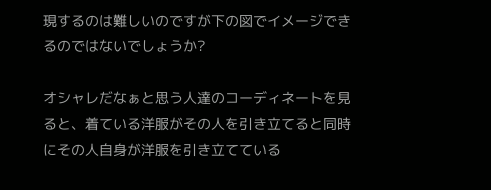現するのは難しいのですが下の図でイメージできるのではないでしょうか?

オシャレだなぁと思う人達のコーディネートを見ると、着ている洋服がその人を引き立てると同時にその人自身が洋服を引き立てている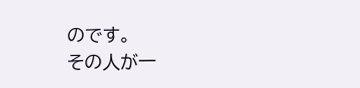のです。
その人が一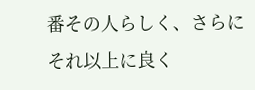番その人らしく、さらにそれ以上に良く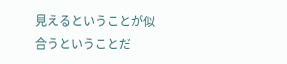見えるということが似合うということだ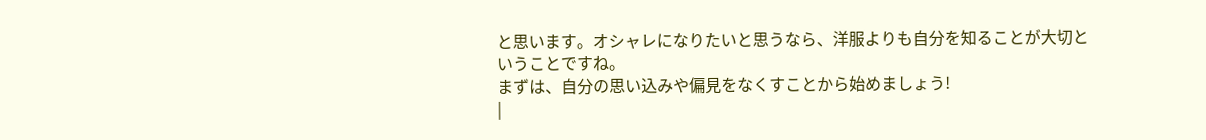と思います。オシャレになりたいと思うなら、洋服よりも自分を知ることが大切ということですね。
まずは、自分の思い込みや偏見をなくすことから始めましょう!
|